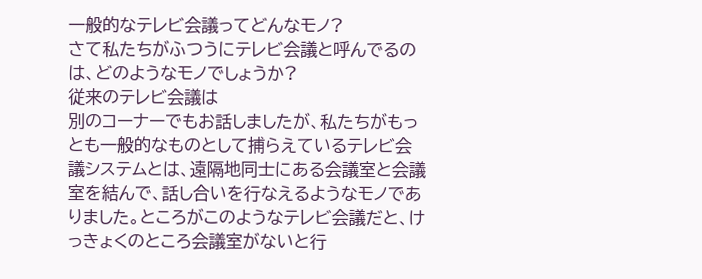一般的なテレビ会議ってどんなモノ?
さて私たちがふつうにテレビ会議と呼んでるのは、どのようなモノでしょうか?
従来のテレビ会議は
別のコーナーでもお話しましたが、私たちがもっとも一般的なものとして捕らえているテレビ会議システムとは、遠隔地同士にある会議室と会議室を結んで、話し合いを行なえるようなモノでありました。ところがこのようなテレビ会議だと、けっきょくのところ会議室がないと行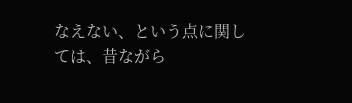なえない、という点に関しては、昔ながら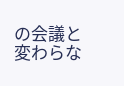の会議と変わらな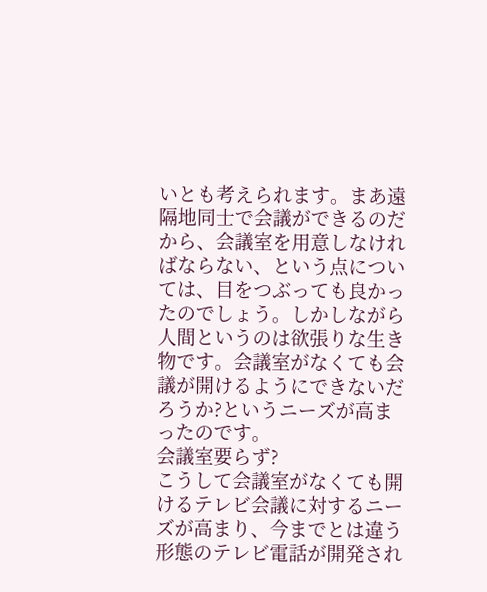いとも考えられます。まあ遠隔地同士で会議ができるのだから、会議室を用意しなければならない、という点については、目をつぶっても良かったのでしょう。しかしながら人間というのは欲張りな生き物です。会議室がなくても会議が開けるようにできないだろうか?というニーズが高まったのです。
会議室要らず?
こうして会議室がなくても開けるテレビ会議に対するニーズが高まり、今までとは違う形態のテレビ電話が開発され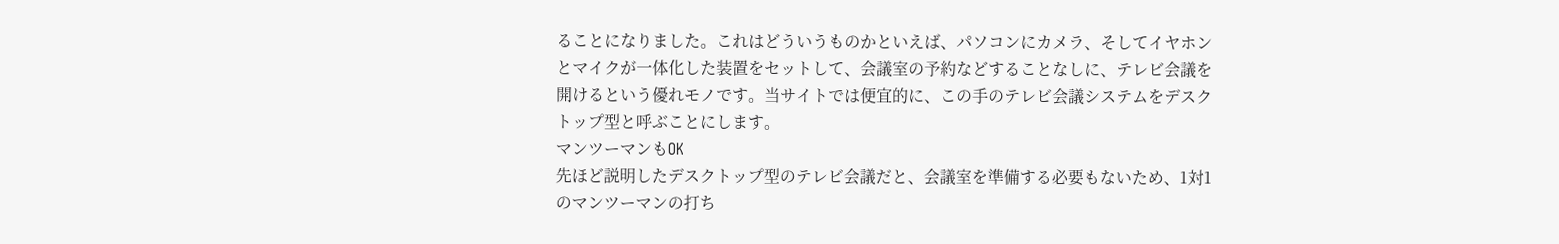ることになりました。これはどういうものかといえば、パソコンにカメラ、そしてイヤホンとマイクが一体化した装置をセットして、会議室の予約などすることなしに、テレビ会議を開けるという優れモノです。当サイトでは便宜的に、この手のテレビ会議システムをデスクトップ型と呼ぶことにします。
マンツーマンもOK
先ほど説明したデスクトップ型のテレビ会議だと、会議室を準備する必要もないため、1対1のマンツーマンの打ち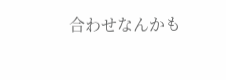合わせなんかも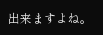出来ますよね。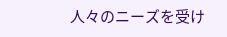人々のニーズを受け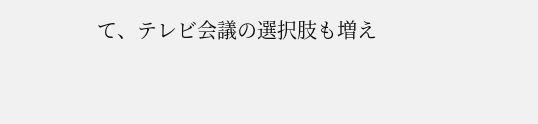て、テレビ会議の選択肢も増え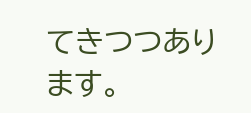てきつつあります。